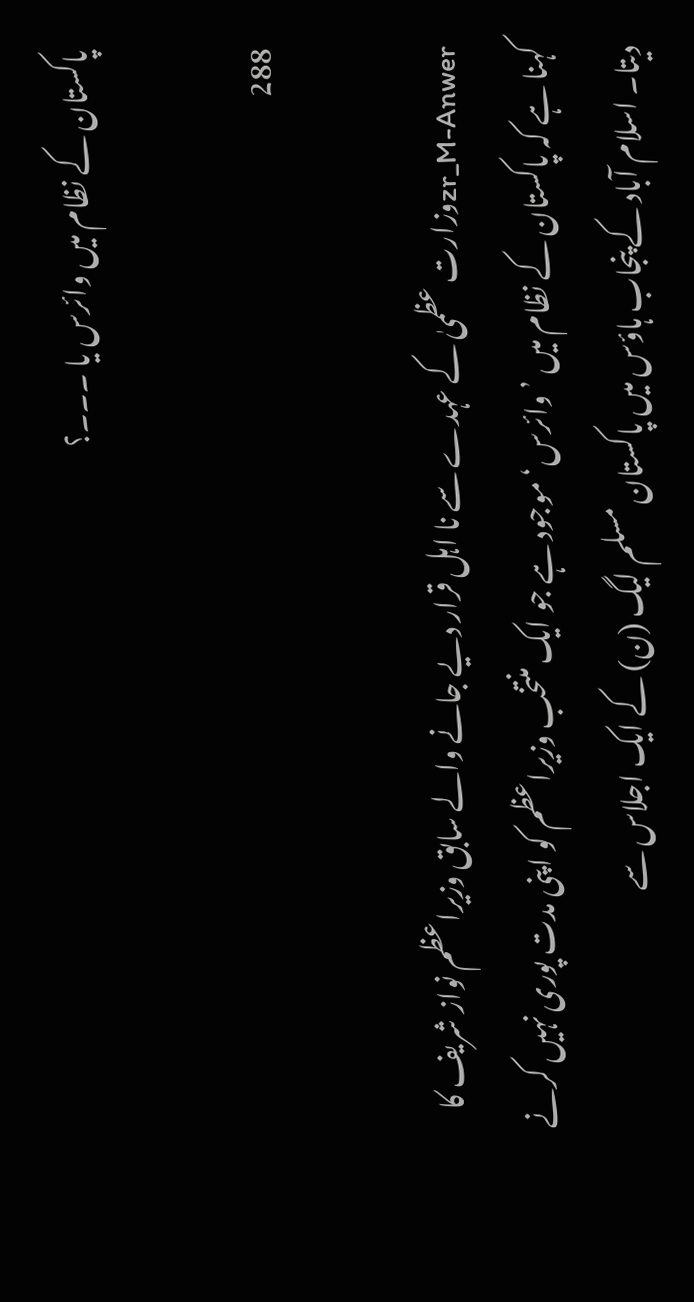پاکستان کے نظام میں وائرس یا ۔۔۔؟

288

zr_M-Anwerوزارت عظمیٰ کے عہدے سے نا اہل قرار دیے جانے والے سابق وزیراعظم نواز شریف کا کہنا ہے کہ پاکستان کے نظام میں ’وائرس‘ موجود ہے جو ایک منتخب وزیراعظم کو اپنی مدت پوری نہیں کرنے دیتا۔ اسلام آباد کے پنجاب ہاؤس میں پاکستان مسلم لیگ (ن) کے ایک اجلاس سے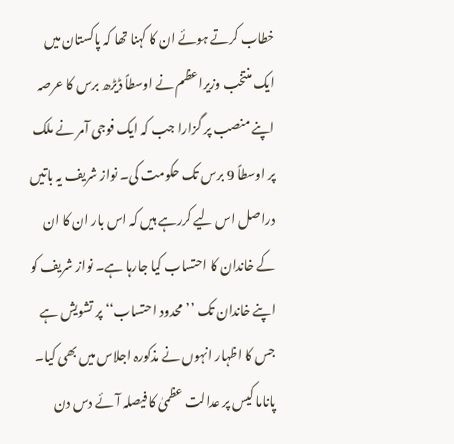خطاب کرتے ہوئے ان کا کہنا تھا کہ پاکستان میں ایک منتخب وزیراعظم نے اوسطاً ڈیڑھ برس کا عرصہ اپنے منصب پر گزارا جب کہ ایک فوجی آمر نے ملک پر اوسطاً 9 برس تک حکومت کی۔ نواز شریف یہ باتیں دراصل اس لیے کررہے ہیں کہ اس بار ان کا ان کے خاندان کا احتساب کیا جارہا ہے۔ نواز شریف کو اپنے خاندان تک ’’محدود احتساب‘‘ پر تشویش ہے جس کا اظہار انہوں نے مذکورہ اجلاس میں بھی کیا۔
پاناما کیس پر عدالت عظمیٰ کا فیصلہ آئے دس دن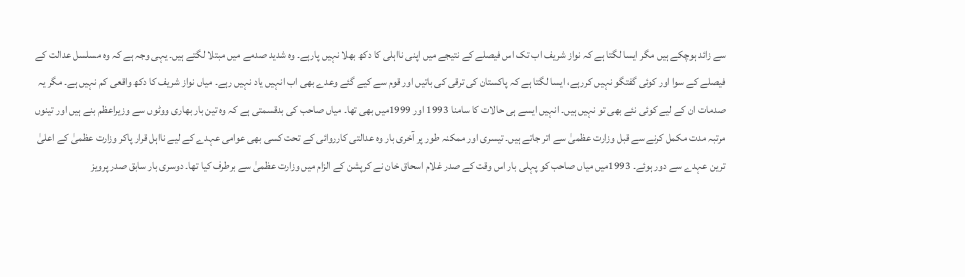سے زائد ہوچکے ہیں مگر ایسا لگتا ہے کہ نواز شریف اب تک اس فیصلے کے نتیجے میں اپنی نااہلی کا دکھ بھلا نہیں پارہے۔ وہ شدید صدمے میں مبتلا لگتے ہیں۔ یہی وجہ ہے کہ وہ مسلسل عدالت کے فیصلے کے سوا اور کوئی گفتگو نہیں کررہے، ایسا لگتا ہے کہ پاکستان کی ترقی کی باتیں اور قوم سے کیے گئے وعدے بھی اب انہیں یاد نہیں رہے۔ میاں نواز شریف کا دکھ واقعی کم نہیں ہے۔ مگر یہ صدمات ان کے لیے کوئی نئے بھی تو نہیں ہیں۔ انہیں ایسے ہی حالات کا سامنا 1993 اور 1999میں بھی تھا۔ میاں صاحب کی بدقسمتی ہے کہ وہ تین بار بھاری ووٹوں سے وزیراعظم بنے ہیں اور تینوں مرتبہ مدت مکمل کرنے سے قبل وزارت عظمیٰ سے اتر جاتے ہیں۔ تیسری اور ممکنہ طور پر آخری بار وہ عدالتی کارروائی کے تحت کسی بھی عوامی عہدے کے لیے نااہل قرار پاکر وزارت عظمیٰ کے اعلیٰ ترین عہدے سے دور ہوئے۔ 1993میں میاں صاحب کو پہلی بار اس وقت کے صدر غلام اسحاق خان نے کرپشن کے الزام میں وزارت عظمیٰ سے برطرف کیا تھا۔ دوسری بار سابق صدر پرویز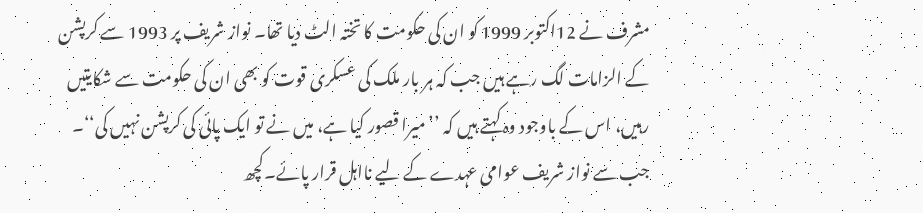مشرف نے 12اکتوبر 1999 کو ان کی حکومت کا تختہ الٹ دیا تھا۔ نواز شریف پر 1993 سے کرپشن کے الزامات لگ رہے ہیں جب کہ ہر بار ملک کی عسکری قوت کو بھی ان کی حکومت سے شکایتیں رہیں، اس کے باوجود وہ کہتے ہیں کہ ’’میرا قصور کیا ہے، میں نے تو ایک پائی کی کرپشن نہیں کی‘‘۔
جب سے نواز شریف عوامی عہدے کے لیے نااہل قرار پائے۔کچھ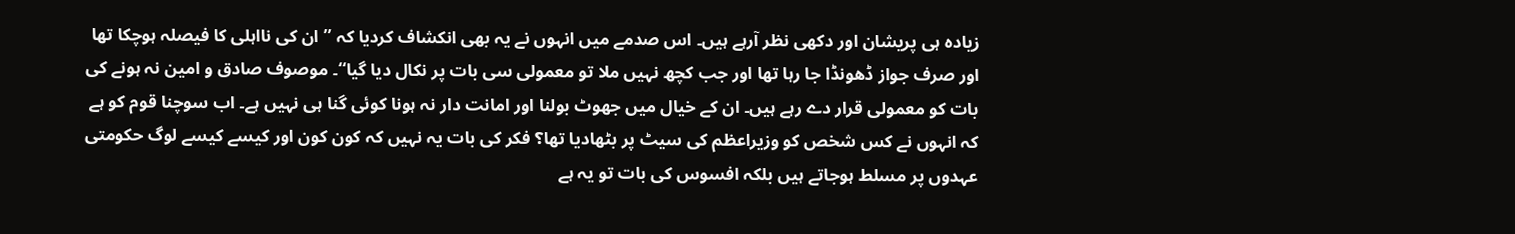زیادہ ہی پریشان اور دکھی نظر آرہے ہیں۔ اس صدمے میں انہوں نے یہ بھی انکشاف کردیا کہ ’’ان کی نااہلی کا فیصلہ ہوچکا تھا اور صرف جواز ڈھونڈا جا رہا تھا اور جب کچھ نہیں ملا تو معمولی سی بات پر نکال دیا گیا‘‘۔ موصوف صادق و امین نہ ہونے کی بات کو معمولی قرار دے رہے ہیں۔ ان کے خیال میں جھوٹ بولنا اور امانت دار نہ ہونا کوئی گنا ہی نہیں ہے۔ اب سوچنا قوم کو ہے کہ انہوں نے کس شخص کو وزیراعظم کی سیٹ پر بٹھادیا تھا؟ فکر کی بات یہ نہیں کہ کون کون اور کیسے کیسے لوگ حکومتی عہدوں پر مسلط ہوجاتے ہیں بلکہ افسوس کی بات تو یہ ہے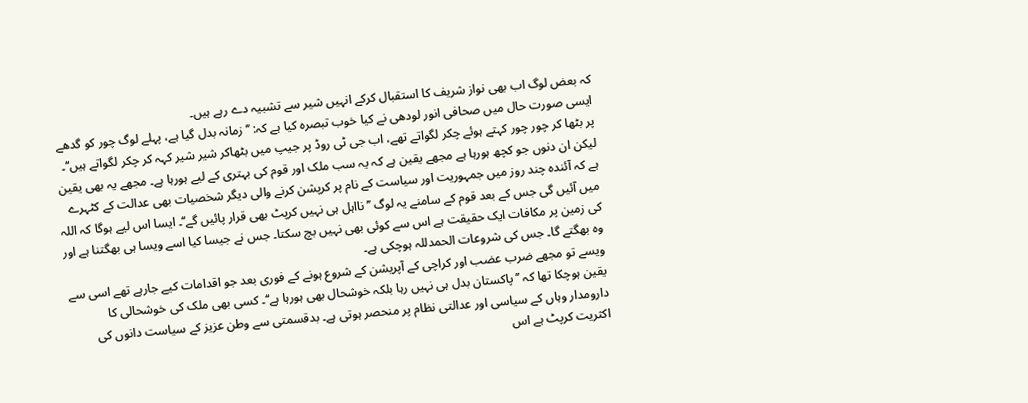کہ بعض لوگ اب بھی نواز شریف کا استقبال کرکے انہیں شیر سے تشبیہ دے رہے ہیں۔
ایسی صورت حال میں صحافی انور لودھی نے کیا خوب تبصرہ کیا ہے کہ: ’’زمانہ بدل گیا ہے، پہلے لوگ چور کو گدھے پر بٹھا کر چور چور کہتے ہوئے چکر لگواتے تھے، اب جی ٹی روڈ پر جیپ میں بٹھاکر شیر شیر کہہ کر چکر لگواتے ہیں‘‘۔
لیکن ان دنوں جو کچھ ہورہا ہے مجھے یقین ہے کہ یہ سب ملک اور قوم کی بہتری کے لیے ہورہا ہے۔ مجھے یہ بھی یقین ہے کہ آئندہ چند روز میں جمہوریت اور سیاست کے نام پر کرپشن کرنے والی دیگر شخصیات بھی عدالت کے کٹہرے میں آئیں گی جس کے بعد قوم کے سامنے یہ لوگ ’’نااہل ہی نہیں کرپٹ بھی قرار پائیں گے‘‘۔ ایسا اس لیے ہوگا کہ اللہ کی زمین پر مکافات ایک حقیقت ہے اس سے کوئی بھی نہیں بچ سکتا۔ جس نے جیسا کیا اسے ویسا ہی بھگتنا ہے اور وہ بھگتے گا۔ جس کی شروعات الحمدللہ ہوچکی ہے۔
ویسے تو مجھے ضرب عضب اور کراچی کے آپریشن کے شروع ہونے کے فوری بعد جو اقدامات کیے جارہے تھے اسی سے یقین ہوچکا تھا کہ ’’پاکستان بدل ہی نہیں رہا بلکہ خوشحال بھی ہورہا ہے‘‘۔ کسی بھی ملک کی خوشحالی کا دارومدار وہاں کے سیاسی اور عدالتی نظام پر منحصر ہوتی ہے۔ بدقسمتی سے وطن عزیز کے سیاست دانوں کی اکثریت کرپٹ ہے اس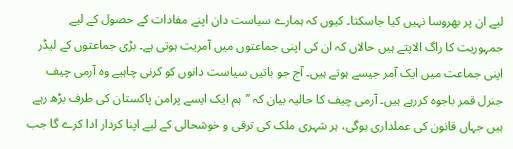لیے ان پر بھروسا نہیں کیا جاسکتا۔ کیوں کہ ہمارے سیاست دان اپنے مفادات کے حصول کے لیے جمہوریت کا راگ الاپتے ہیں حالاں کہ ان کی اپنی جماعتوں میں آمریت ہوتی ہے۔ بڑی جماعتوں کے لیڈر اپنی جماعت میں ایک آمر جیسے ہوتے ہیں۔ آج جو باتیں سیاست دانوں کو کرنی چاہیے وہ آرمی چیف جنرل قمر باجوہ کررہے ہیں۔ آرمی چیف کا حالیہ بیان کہ ’’ہم ایک ایسے پرامن پاکستان کی طرف بڑھ رہے ہیں جہاں قانون کی عملداری ہوگی، ہر شہری ملک کی ترقی و خوشحالی کے لیے اپنا کردار ادا کرے گا جب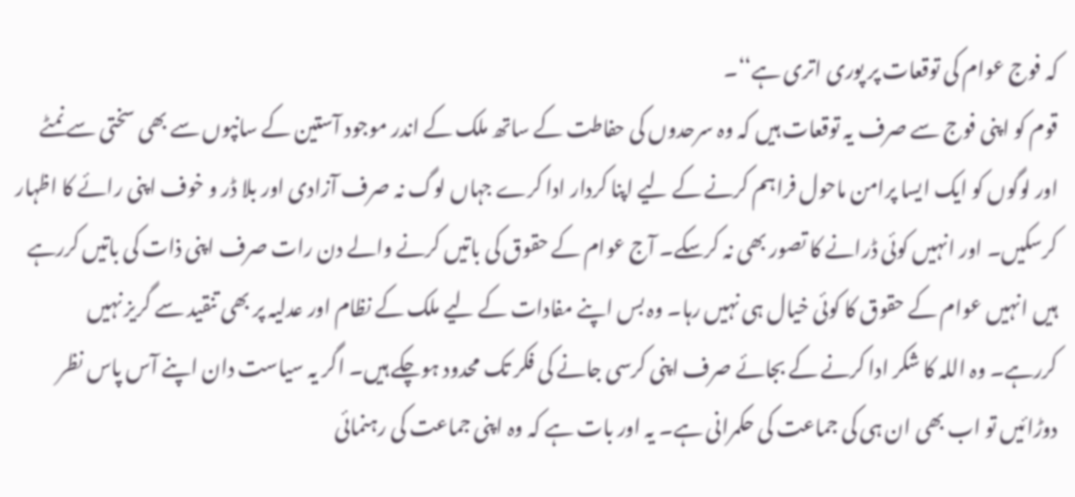کہ فوج عوام کی توقعات پر پوری اتری ہے‘‘۔
قوم کو اپنی فوج سے صرف یہ توقعات ہیں کہ وہ سرحدوں کی حفاطت کے ساتھ ملک کے اندر موجود آستین کے سانپوں سے بھی سختی سے نمٹے اور لوگوں کو ایک ایسا پرامن ماحول فراہم کرنے کے لیے اپنا کردار ادا کرے جہاں لوگ نہ صرف آزادی اور بلا ڈر و خوف اپنی رائے کا اظہار کرسکیں۔ اور انہیں کوئی ڈرانے کا تصور بھی نہ کرسکے۔ آج عوام کے حقوق کی باتیں کرنے والے دن رات صرف اپنی ذات کی باتیں کررہے ہیں انہیں عوام کے حقوق کا کوئی خیال ہی نہیں رہا۔ وہ بس اپنے مفادات کے لیے ملک کے نظام اور عدلیہ پر بھی تنقید سے گریز نہیں کررہے۔ وہ اللہ کا شکر ادا کرنے کے بجائے صرف اپنی کرسی جانے کی فکر تک محدود ہوچکے ہیں۔ اگر یہ سیاست دان اپنے آس پاس نظر دوڑائیں تو اب بھی ان ہی کی جماعت کی حکمرانی ہے۔ یہ اور بات ہے کہ وہ اپنی جماعت کی رہنمائی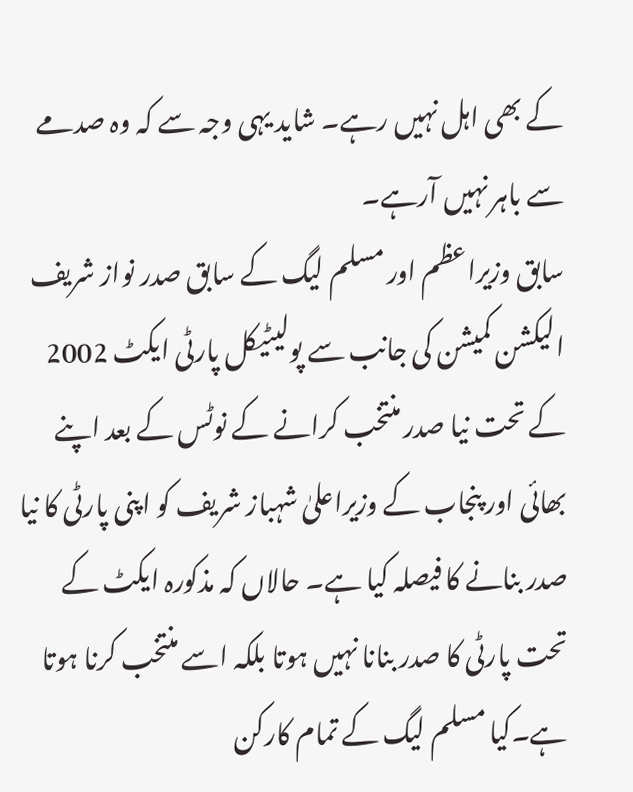کے بھی اہل نہیں رہے۔ شاید یہی وجہ سے کہ وہ صدمے سے باہر نہیں آرہے۔
سابق وزیراعظم اور مسلم لیگ کے سابق صدر نواز شریف الیکشن کمیشن کی جانب سے پولیٹیکل پارٹی ایکٹ 2002 کے تحت نیا صدر منتخب کرانے کے نوٹس کے بعد اپنے بھائی اور پنجاب کے وزیراعلیٰ شہباز شریف کو اپنی پارٹی کا نیا صدر بنانے کا فیصلہ کیا ہے۔ حالاں کہ مذکورہ ایکٹ کے تحت پارٹی کا صدر بنانا نہیں ہوتا بلکہ اسے منتخب کرنا ہوتا ہے۔کیا مسلم لیگ کے تمام کارکن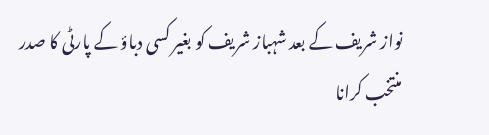نواز شریف کے بعد شہباز شریف کو بغیر کسی دباؤ کے پارٹی کا صدر منتخب کرانا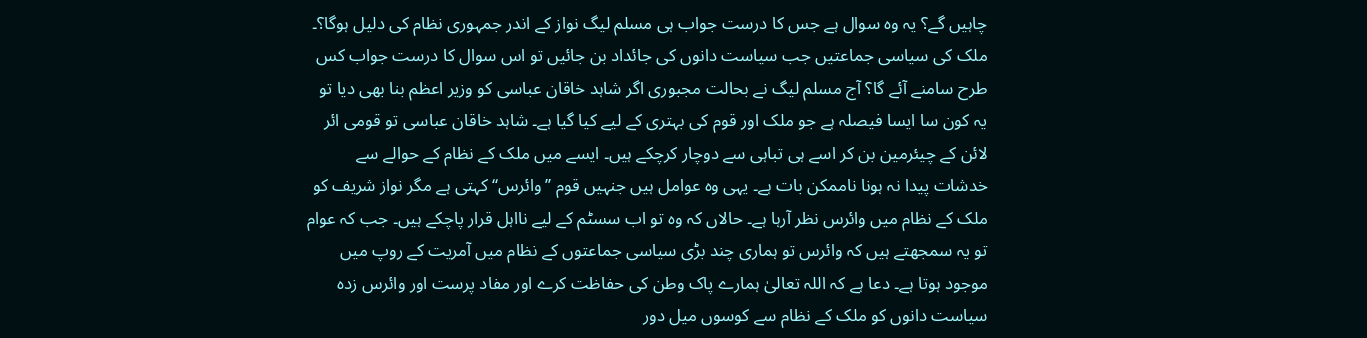چاہیں گے؟ یہ وہ سوال ہے جس کا درست جواب ہی مسلم لیگ نواز کے اندر جمہوری نظام کی دلیل ہوگا؟۔ ملک کی سیاسی جماعتیں جب سیاست دانوں کی جائداد بن جائیں تو اس سوال کا درست جواب کس طرح سامنے آئے گا؟ آج مسلم لیگ نے بحالت مجبوری اگر شاہد خاقان عباسی کو وزیر اعظم بنا بھی دیا تو یہ کون سا ایسا فیصلہ ہے جو ملک اور قوم کی بہتری کے لیے کیا گیا ہے۔ شاہد خاقان عباسی تو قومی ائر لائن کے چیئرمین بن کر اسے ہی تباہی سے دوچار کرچکے ہیں۔ ایسے میں ملک کے نظام کے حوالے سے خدشات پیدا نہ ہونا ناممکن بات ہے۔ یہی وہ عوامل ہیں جنہیں قوم ’’وائرس‘‘ کہتی ہے مگر نواز شریف کو ملک کے نظام میں وائرس نظر آرہا ہے۔ حالاں کہ وہ تو اب سسٹم کے لیے نااہل قرار پاچکے ہیں۔ جب کہ عوام تو یہ سمجھتے ہیں کہ وائرس تو ہماری چند بڑی سیاسی جماعتوں کے نظام میں آمریت کے روپ میں موجود ہوتا ہے۔ دعا ہے کہ اللہ تعالیٰ ہمارے پاک وطن کی حفاظت کرے اور مفاد پرست اور وائرس زدہ سیاست دانوں کو ملک کے نظام سے کوسوں میل دور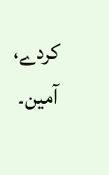کردے، آمین۔